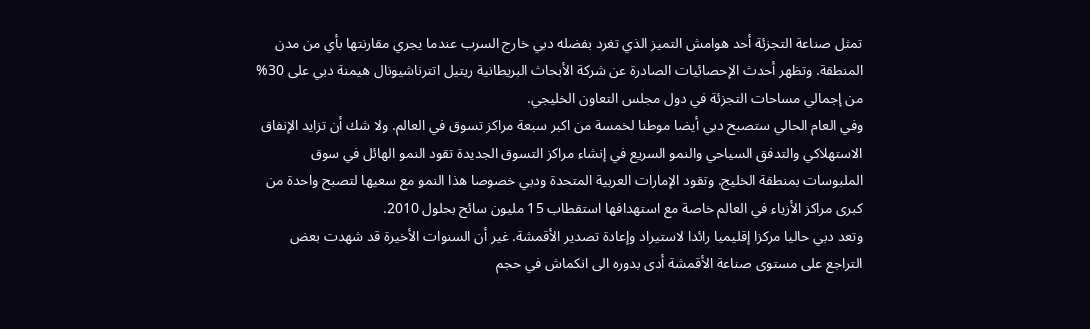تمثل صناعة التجزئة أحد هوامش التميز الذي تغرد بفضله دبي خارج السرب عندما يجري مقارنتها بأي من مدن المنطقة. وتظهر أحدث الإحصائيات الصادرة عن شركة الأبحاث البريطانية ريتيل اتترناشيونال هيمنة دبي على 30% من إجمالي مساحات التجزئة في دول مجلس التعاون الخليجي.
وفي العام الحالي ستصبح دبي أيضا موطنا لخمسة من اكبر سبعة مراكز تسوق في العالم. ولا شك أن تزايد الإنفاق الاستهلاكي والتدفق السياحي والنمو السريع في إنشاء مراكز التسوق الجديدة تقود النمو الهائل في سوق الملبوسات بمنطقة الخليج. وتقود الإمارات العربية المتحدة ودبي خصوصا هذا النمو مع سعيها لتصبح واحدة من كبرى مراكز الأزياء في العالم خاصة مع استهدافها استقطاب 15 مليون سائح بحلول 2010.
وتعد دبي حاليا مركزا إقليميا رائدا لاستيراد وإعادة تصدير الأقمشة. غير أن السنوات الأخيرة قد شهدت بعض التراجع على مستوى صناعة الأقمشة أدى بدوره الى انكماش في حجم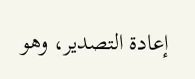إعادة التصدير، وهو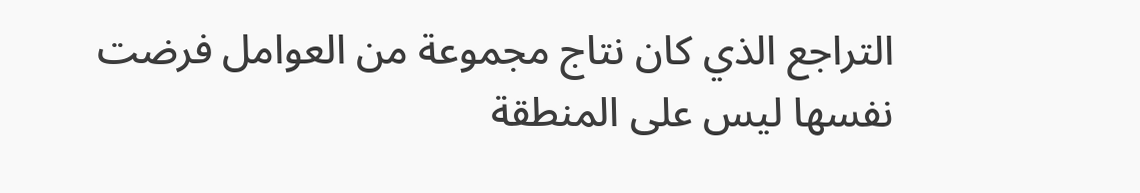التراجع الذي كان نتاج مجموعة من العوامل فرضت نفسها ليس على المنطقة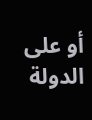أو على الدولة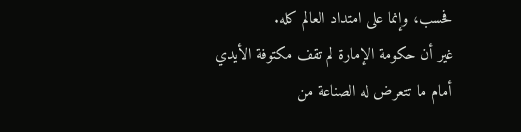فحسب، وإنما على امتداد العالم كله.
غير أن حكومة الإمارة لم تقف مكتوفة الأيدي أمام ما تتعرض له الصناعة من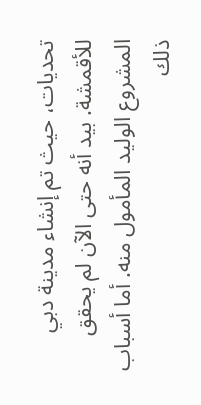تحديات، حيث تم إنشاء مدينة دبي للأقمشة. بيد أنه حتى الآن لم يحقق المشروع الوليد المأمول منه. أما أسباب ذلك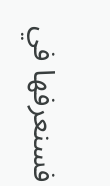فسنعرفها في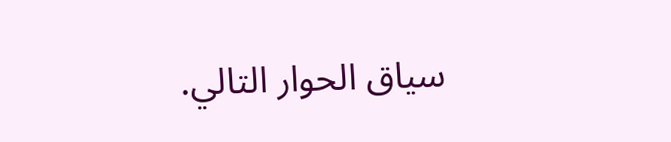سياق الحوار التالي.